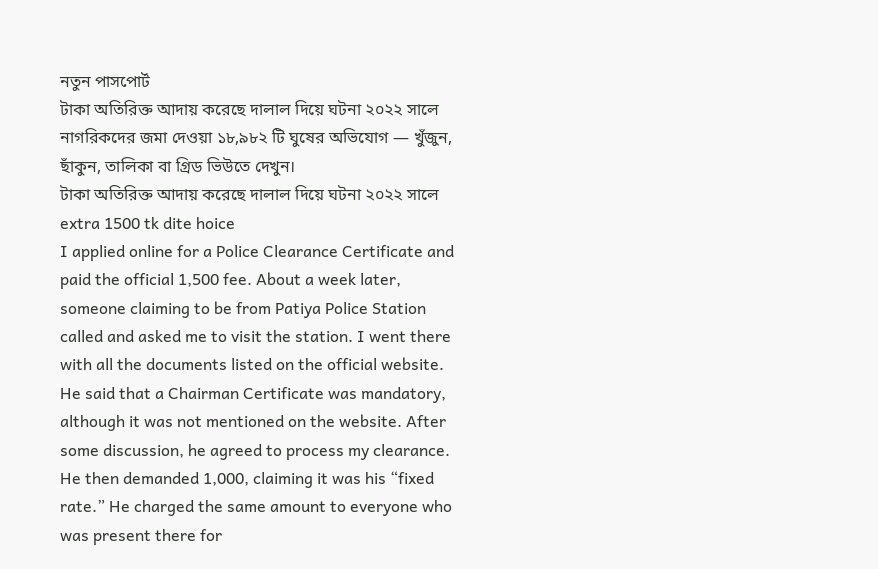নতুন পাসপোর্ট
টাকা অতিরিক্ত আদায় করেছে দালাল দিয়ে ঘটনা ২০২২ সালে
নাগরিকদের জমা দেওয়া ১৮,৯৮২ টি ঘুষের অভিযোগ — খুঁজুন, ছাঁকুন, তালিকা বা গ্রিড ভিউতে দেখুন।
টাকা অতিরিক্ত আদায় করেছে দালাল দিয়ে ঘটনা ২০২২ সালে
extra 1500 tk dite hoice
I applied online for a Police Clearance Certificate and paid the official 1,500 fee. About a week later, someone claiming to be from Patiya Police Station called and asked me to visit the station. I went there with all the documents listed on the official website. He said that a Chairman Certificate was mandatory, although it was not mentioned on the website. After some discussion, he agreed to process my clearance. He then demanded 1,000, claiming it was his “fixed rate.” He charged the same amount to everyone who was present there for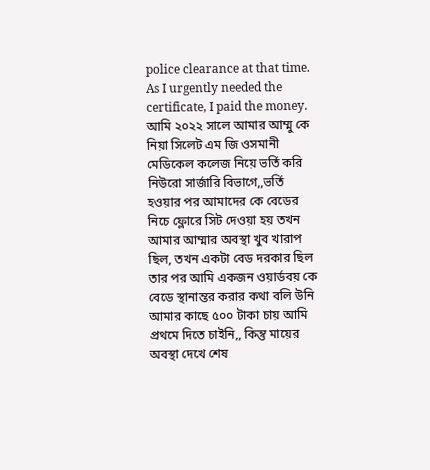police clearance at that time. As I urgently needed the certificate, I paid the money.
আমি ২০২২ সালে আমার আম্মু কে নিয়া সিলেট এম জি ওসমানী মেডিকেল কলেজ নিয়ে ভর্তি করি নিউরো সার্জারি বিভাগে,,ভর্তি হওয়ার পর আমাদের কে বেডের নিচে ফ্লোরে সিট দেওয়া হয় তখন আমার আম্মার অবস্থা খুব খারাপ ছিল, তখন একটা বেড দরকার ছিল তার পর আমি একজন ওয়ার্ডবয় কে বেডে স্থানান্তর করার কথা বলি উনি আমার কাছে ৫০০ টাকা চায় আমি প্রথমে দিতে চাইনি,, কিন্তু মায়ের অবস্থা দেখে শেষ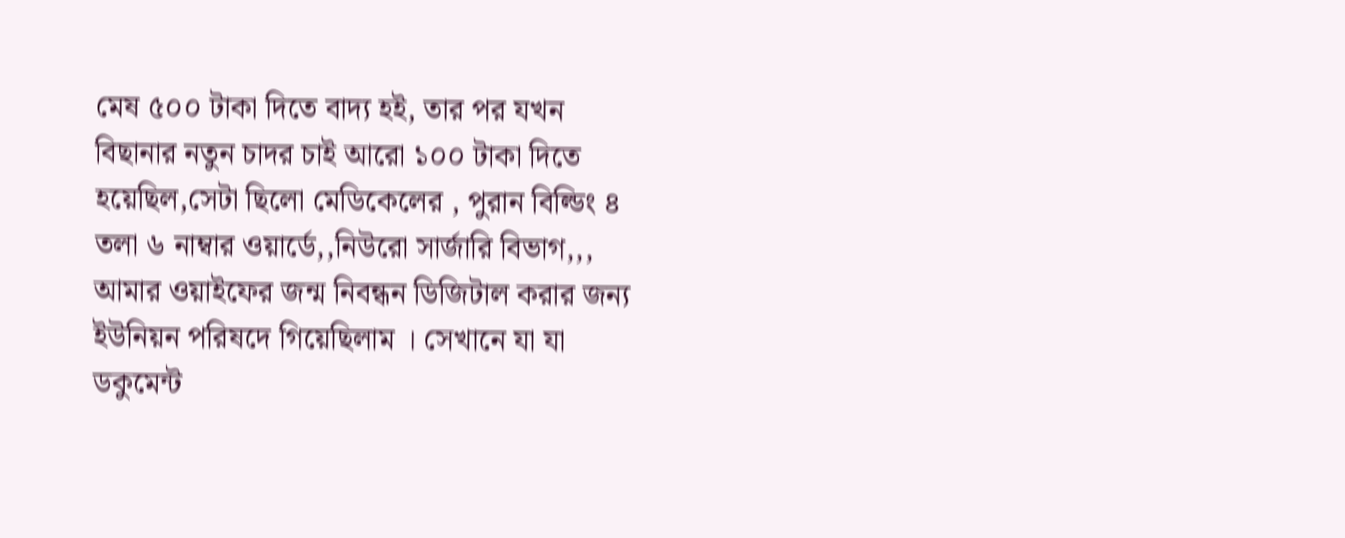মেষ ৫০০ টাকা দিতে বাদ্য হই, তার পর যখন বিছানার নতুন চাদর চাই আরো ১০০ টাকা দিতে হয়েছিল,সেটা ছিলো মেডিকেলের , পুরান বিল্ডিং ৪ তলা ৬ নাম্বার ওয়ার্ডে,,নিউরো সার্জারি বিভাগ,,,
আমার ওয়াইফের জন্ম নিবন্ধন ডিজিটাল করার জন্য ইউনিয়ন পরিষদে গিয়েছিলাম । সেখানে যা যা ডকুমেন্ট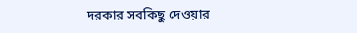দরকার সবকিছু দেওয়ার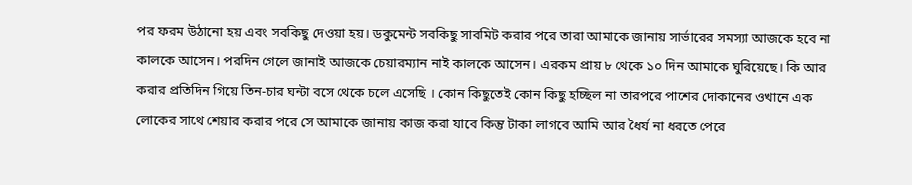পর ফরম উঠানো হয় এবং সবকিছু দেওয়া হয়। ডকুমেন্ট সবকিছু সাবমিট করার পরে তারা আমাকে জানায় সার্ভারের সমস্যা আজকে হবে না কালকে আসেন। পরদিন গেলে জানাই আজকে চেয়ারম্যান নাই কালকে আসেন। এরকম প্রায় ৮ থেকে ১০ দিন আমাকে ঘুরিয়েছে। কি আর করার প্রতিদিন গিয়ে তিন-চার ঘন্টা বসে থেকে চলে এসেছি । কোন কিছুতেই কোন কিছু হচ্ছিল না তারপরে পাশের দোকানের ওখানে এক লোকের সাথে শেয়ার করার পরে সে আমাকে জানায় কাজ করা যাবে কিন্তু টাকা লাগবে আমি আর ধৈর্য না ধরতে পেরে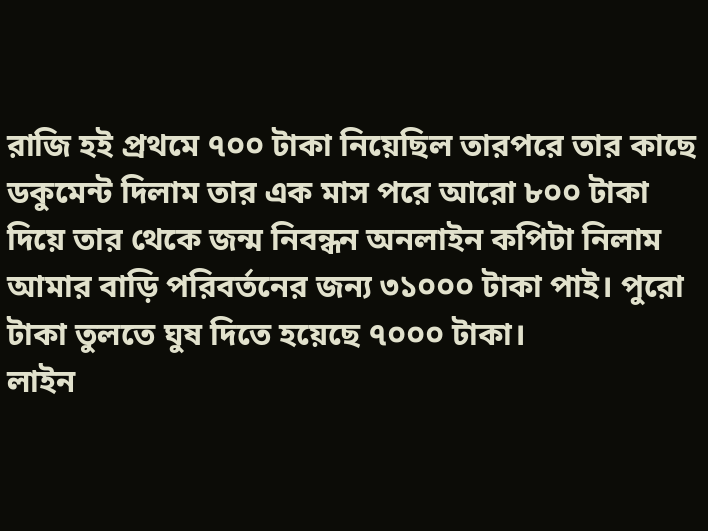রাজি হই প্রথমে ৭০০ টাকা নিয়েছিল তারপরে তার কাছে ডকুমেন্ট দিলাম তার এক মাস পরে আরো ৮০০ টাকা দিয়ে তার থেকে জন্ম নিবন্ধন অনলাইন কপিটা নিলাম
আমার বাড়ি পরিবর্তনের জন্য ৩১০০০ টাকা পাই। পুরো টাকা তুলতে ঘুষ দিতে হয়েছে ৭০০০ টাকা।
লাইন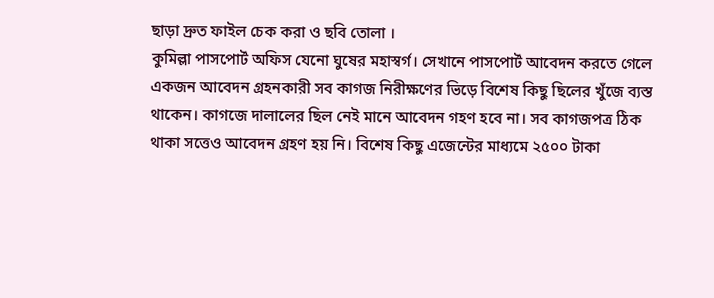ছাড়া দ্রুত ফাইল চেক করা ও ছবি তোলা ।
কুমিল্লা পাসপোর্ট অফিস যেনো ঘুষের মহাস্বর্গ। সেখানে পাসপোর্ট আবেদন করতে গেলে একজন আবেদন গ্রহনকারী সব কাগজ নিরীক্ষণের ভিড়ে বিশেষ কিছু ছিলের খুঁজে ব্যস্ত থাকেন। কাগজে দালালের ছিল নেই মানে আবেদন গহণ হবে না। সব কাগজপত্র ঠিক থাকা সত্তেও আবেদন গ্রহণ হয় নি। বিশেষ কিছু এজেন্টের মাধ্যমে ২৫০০ টাকা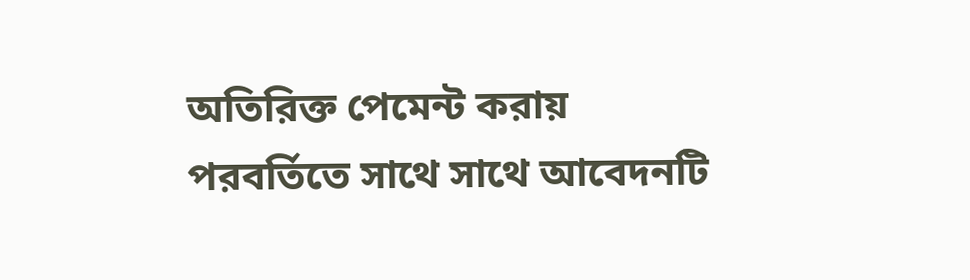অতিরিক্ত পেমেন্ট করায় পরবর্তিতে সাথে সাথে আবেদনটি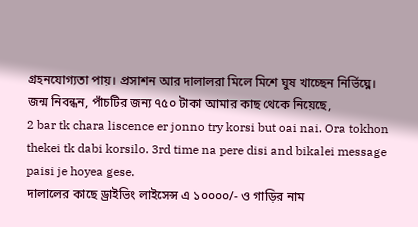গ্রহনযোগ্যতা পায়। প্রসাশন আর দালালরা মিলে মিশে ঘুষ খাচ্ছেন নির্ভিঘ্নে।
জন্ম নিবন্ধন, পাঁচটির জন্য ৭৫০ টাকা আমার কাছ থেকে নিয়েছে,
2 bar tk chara liscence er jonno try korsi but oai nai. Ora tokhon thekei tk dabi korsilo. 3rd time na pere disi and bikalei message paisi je hoyea gese.
দালালের কাছে ড্রাইভিং লাইসেন্স এ ১০০০০/- ও গাড়ির নাম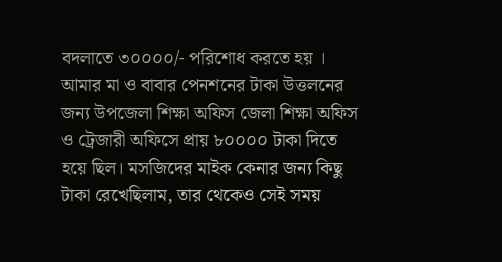বদলাতে ৩০০০০/- পরিশোধ করতে হয় ।
আমার মা ও বাবার পেনশনের টাকা উত্তলনের জন্য উপজেলা শিক্ষা অফিস জেলা শিক্ষা অফিস ও ট্রেজারী অফিসে প্রায় ৮০০০০ টাকা দিতে হয়ে ছিল। মসজিদের মাইক কেনার জন্য কিছু টাকা রেখেছিলাম, তার থেকেও সেই সময়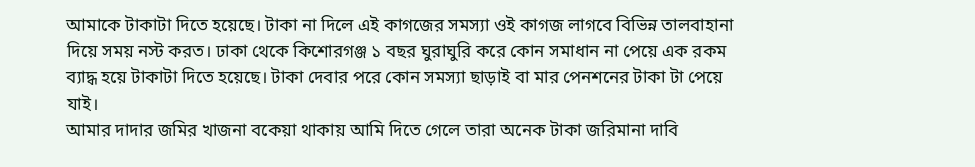আমাকে টাকাটা দিতে হয়েছে। টাকা না দিলে এই কাগজের সমস্যা ওই কাগজ লাগবে বিভিন্ন তালবাহানা দিয়ে সময় নস্ট করত। ঢাকা থেকে কিশোরগঞ্জ ১ বছর ঘুরাঘুরি করে কোন সমাধান না পেয়ে এক রকম ব্যাদ্ধ হয়ে টাকাটা দিতে হয়েছে। টাকা দেবার পরে কোন সমস্যা ছাড়াই বা মার পেনশনের টাকা টা পেয়ে যাই।
আমার দাদার জমির খাজনা বকেয়া থাকায় আমি দিতে গেলে তারা অনেক টাকা জরিমানা দাবি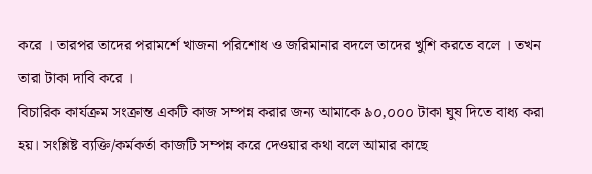করে । তারপর তাদের পরামর্শে খাজনা পরিশোধ ও জরিমানার বদলে তাদের খুশি করতে বলে । তখন তারা টাকা দাবি করে ।
বিচারিক কার্যক্রম সংক্রান্ত একটি কাজ সম্পন্ন করার জন্য আমাকে ৯০,০০০ টাকা ঘুষ দিতে বাধ্য করা হয়। সংশ্লিষ্ট ব্যক্তি/কর্মকর্তা কাজটি সম্পন্ন করে দেওয়ার কথা বলে আমার কাছে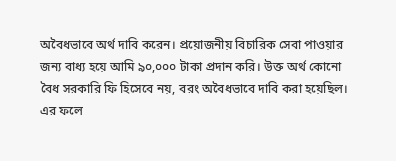অবৈধভাবে অর্থ দাবি করেন। প্রয়োজনীয় বিচারিক সেবা পাওয়ার জন্য বাধ্য হয়ে আমি ৯০,০০০ টাকা প্রদান করি। উক্ত অর্থ কোনো বৈধ সরকারি ফি হিসেবে নয়, বরং অবৈধভাবে দাবি করা হয়েছিল। এর ফলে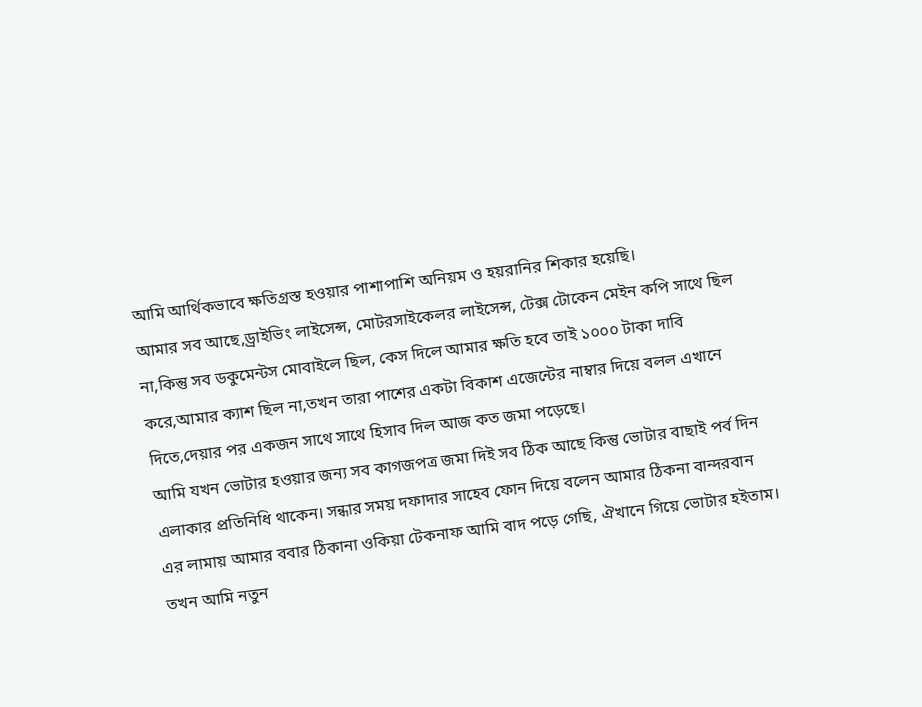আমি আর্থিকভাবে ক্ষতিগ্রস্ত হওয়ার পাশাপাশি অনিয়ম ও হয়রানির শিকার হয়েছি।
আমার সব আছে,ড্রাইভিং লাইসেন্স, মোটরসাইকেলর লাইসেন্স, টেক্স টোকেন মেইন কপি সাথে ছিল না,কিন্তু সব ডকুমেন্টস মোবাইলে ছিল, কেস দিলে আমার ক্ষতি হবে তাই ১০০০ টাকা দাবি করে,আমার ক্যাশ ছিল না,তখন তারা পাশের একটা বিকাশ এজেন্টের নাম্বার দিয়ে বলল এখানে দিতে,দেয়ার পর একজন সাথে সাথে হিসাব দিল আজ কত জমা পড়েছে।
আমি যখন ভোটার হওয়ার জন্য সব কাগজপত্র জমা দিই সব ঠিক আছে কিন্তু ভোটার বাছাই পর্ব দিন এলাকার প্রতিনিধি থাকেন। সন্ধার সময় দফাদার সাহেব ফোন দিয়ে বলেন আমার ঠিকনা বান্দরবান এর লামায় আমার ববার ঠিকানা ওকিয়া টেকনাফ আমি বাদ পড়ে গেছি, ঐখানে গিয়ে ভোটার হইতাম। তখন আমি নতুন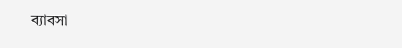ব্যাবসা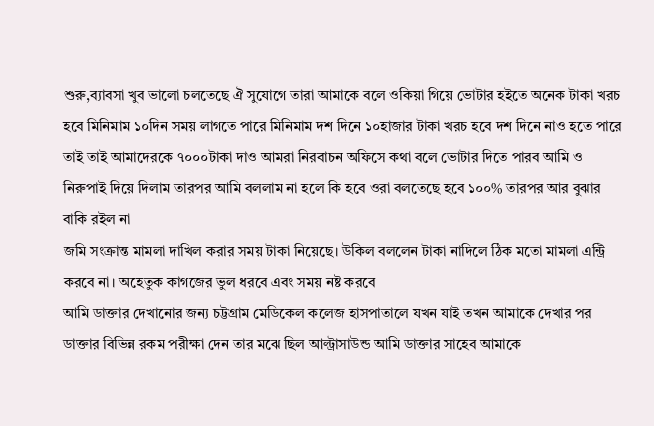শুরু,ব্যাবসা খুব ভালো চলতেছে ঐ সুযোগে তারা আমাকে বলে ওকিয়া গিয়ে ভোটার হইতে অনেক টাকা খরচ হবে মিনিমাম ১০দিন সময় লাগতে পারে মিনিমাম দশ দিনে ১০হাজার টাকা খরচ হবে দশ দিনে নাও হতে পারে তাই তাই আমাদেরকে ৭০০০টাকা দাও আমরা নিরবাচন অফিসে কথা বলে ভোটার দিতে পারব আমি ও নিরুপাই দিয়ে দিলাম তারপর আমি বললাম না হলে কি হবে ওরা বলতেছে হবে ১০০% তারপর আর বুঝার বাকি রইল না
জমি সংক্রান্ত মামলা দাখিল করার সময় টাকা নিয়েছে। উকিল বললেন টাকা নাদিলে ঠিক মতো মামলা এন্ট্রি করবে না। অহেতুক কাগজের ভুল ধরবে এবং সময় নষ্ট করবে
আমি ডাক্তার দেখানোর জন্য চট্টগ্রাম মেডিকেল কলেজ হাসপাতালে যখন যাই তখন আমাকে দেখার পর ডাক্তার বিভিন্ন রকম পরীক্ষা দেন তার মঝে ছিল আল্ট্রাসাউন্ড আমি ডাক্তার সাহেব আমাকে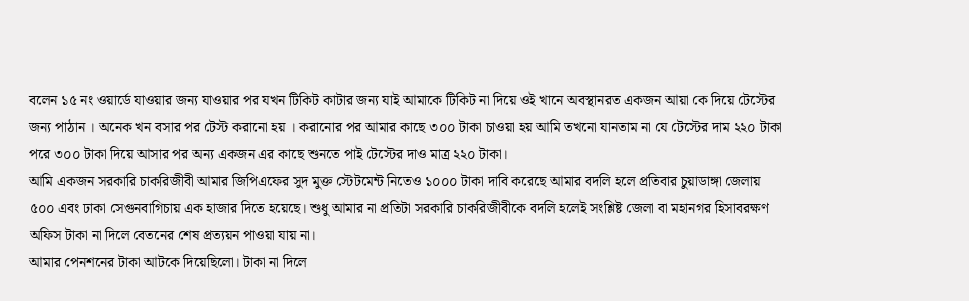বলেন ১৫ নং ওয়ার্ডে যাওয়ার জন্য যাওয়ার পর যখন টিকিট কাটার জন্য যাই আমাকে টিকিট না দিয়ে ওই খানে অবস্থানরত একজন আয়া কে দিয়ে টেস্টের জন্য পাঠান । অনেক খন বসার পর টেস্ট করানো হয় । করানোর পর আমার কাছে ৩০০ টাকা চাওয়া হয় আমি তখনো যানতাম না যে টেস্টের দাম ২২০ টাকা পরে ৩০০ টাকা দিয়ে আসার পর অন্য একজন এর কাছে শুনতে পাই টেস্টের দাও মাত্র ২২০ টাকা।
আমি একজন সরকারি চাকরিজীবী আমার জিপিএফের সুদ মুক্ত স্টেটমেন্ট নিতেও ১০০০ টাকা দাবি করেছে আমার বদলি হলে প্রতিবার চুয়াডাঙ্গা জেলায় ৫০০ এবং ঢাকা সেগুনবাগিচায় এক হাজার দিতে হয়েছে। শুধু আমার না প্রতিটা সরকারি চাকরিজীবীকে বদলি হলেই সংশ্লিষ্ট জেলা বা মহানগর হিসাবরক্ষণ অফিস টাকা না দিলে বেতনের শেষ প্রত্যয়ন পাওয়া যায় না।
আমার পেনশনের টাকা আটকে দিয়েছিলো। টাকা না দিলে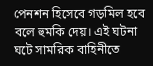পেনশন হিসেবে গড়মিল হবে বলে হুমকি দেয়। এই ঘটনা ঘটে সামরিক বাহিনীতে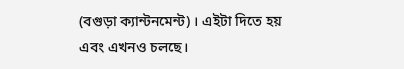(বগুড়া ক্যান্টনমেন্ট) । এইটা দিতে হয় এবং এখনও চলছে।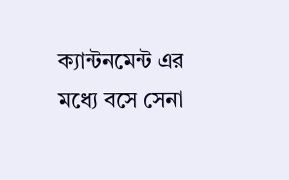ক্যান্টনমেন্ট এর মধ্যে বসে সেনা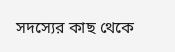সদস্যের কাছ থেকে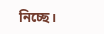নিচ্ছে।